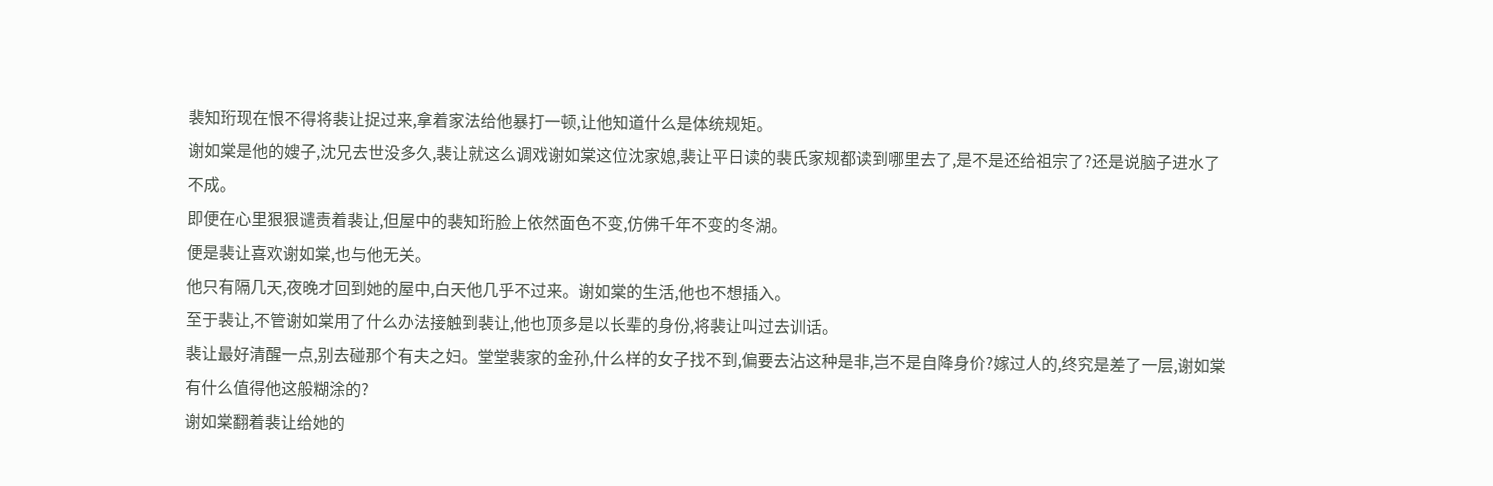裴知珩现在恨不得将裴让捉过来,拿着家法给他暴打一顿,让他知道什么是体统规矩。
谢如棠是他的嫂子,沈兄去世没多久,裴让就这么调戏谢如棠这位沈家媳,裴让平日读的裴氏家规都读到哪里去了,是不是还给祖宗了?还是说脑子进水了不成。
即便在心里狠狠谴责着裴让,但屋中的裴知珩脸上依然面色不变,仿佛千年不变的冬湖。
便是裴让喜欢谢如棠,也与他无关。
他只有隔几天,夜晚才回到她的屋中,白天他几乎不过来。谢如棠的生活,他也不想插入。
至于裴让,不管谢如棠用了什么办法接触到裴让,他也顶多是以长辈的身份,将裴让叫过去训话。
裴让最好清醒一点,别去碰那个有夫之妇。堂堂裴家的金孙,什么样的女子找不到,偏要去沾这种是非,岂不是自降身价?嫁过人的,终究是差了一层,谢如棠有什么值得他这般糊涂的?
谢如棠翻着裴让给她的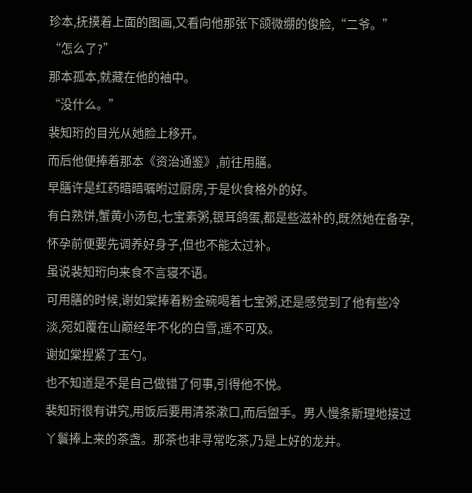珍本,抚摸着上面的图画,又看向他那张下颌微绷的俊脸,“二爷。”
“怎么了?”
那本孤本,就藏在他的袖中。
“没什么。”
裴知珩的目光从她脸上移开。
而后他便捧着那本《资治通鉴》,前往用膳。
早膳许是红药暗暗嘱咐过厨房,于是伙食格外的好。
有白熟饼,蟹黄小汤包,七宝素粥,银耳鸽蛋,都是些滋补的,既然她在备孕,怀孕前便要先调养好身子,但也不能太过补。
虽说裴知珩向来食不言寝不语。
可用膳的时候,谢如棠捧着粉金碗喝着七宝粥,还是感觉到了他有些冷淡,宛如覆在山巅经年不化的白雪,遥不可及。
谢如棠捏紧了玉勺。
也不知道是不是自己做错了何事,引得他不悦。
裴知珩很有讲究,用饭后要用清茶漱口,而后盥手。男人慢条斯理地接过丫鬟捧上来的茶盏。那茶也非寻常吃茶,乃是上好的龙井。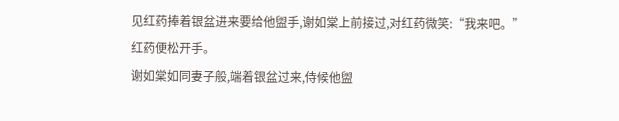见红药捧着银盆进来要给他盥手,谢如棠上前接过,对红药微笑:“我来吧。”
红药便松开手。
谢如棠如同妻子般,端着银盆过来,侍候他盥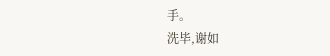手。
洗毕,谢如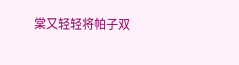棠又轻轻将帕子双